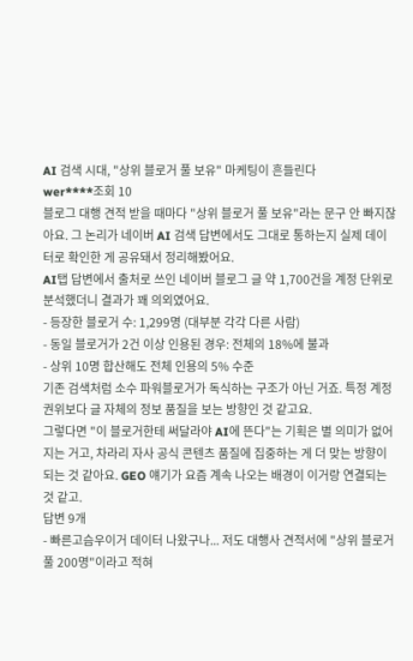AI 검색 시대, "상위 블로거 풀 보유" 마케팅이 흔들린다
wer****조회 10
블로그 대행 견적 받을 때마다 "상위 블로거 풀 보유"라는 문구 안 빠지잖아요. 그 논리가 네이버 AI 검색 답변에서도 그대로 통하는지 실제 데이터로 확인한 게 공유돼서 정리해봤어요.
AI탭 답변에서 출처로 쓰인 네이버 블로그 글 약 1,700건을 계정 단위로 분석했더니 결과가 꽤 의외였어요.
- 등장한 블로거 수: 1,299명 (대부분 각각 다른 사람)
- 동일 블로거가 2건 이상 인용된 경우: 전체의 18%에 불과
- 상위 10명 합산해도 전체 인용의 5% 수준
기존 검색처럼 소수 파워블로거가 독식하는 구조가 아닌 거죠. 특정 계정 권위보다 글 자체의 정보 품질을 보는 방향인 것 같고요.
그렇다면 "이 블로거한테 써달라야 AI에 뜬다"는 기획은 별 의미가 없어지는 거고, 차라리 자사 공식 콘텐츠 품질에 집중하는 게 더 맞는 방향이 되는 것 같아요. GEO 얘기가 요즘 계속 나오는 배경이 이거랑 연결되는 것 같고.
답변 9개
- 빠른고슴우이거 데이터 나왔구나... 저도 대행사 견적서에 "상위 블로거 풀 200명"이라고 적혀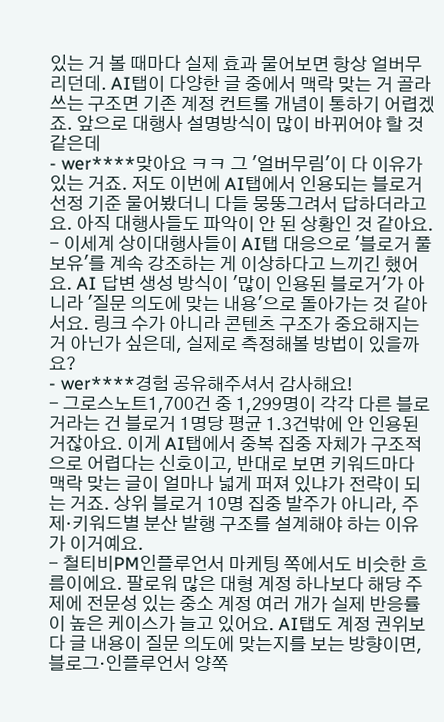있는 거 볼 때마다 실제 효과 물어보면 항상 얼버무리던데. AI탭이 다양한 글 중에서 맥락 맞는 거 골라쓰는 구조면 기존 계정 컨트롤 개념이 통하기 어렵겠죠. 앞으로 대행사 설명방식이 많이 바뀌어야 할 것 같은데
- wer****맞아요 ㅋㅋ 그 '얼버무림'이 다 이유가 있는 거죠. 저도 이번에 AI탭에서 인용되는 블로거 선정 기준 물어봤더니 다들 뭉뚱그려서 답하더라고요. 아직 대행사들도 파악이 안 된 상황인 것 같아요.
- 이세계 상이대행사들이 AI탭 대응으로 '블로거 풀 보유'를 계속 강조하는 게 이상하다고 느끼긴 했어요. AI 답변 생성 방식이 '많이 인용된 블로거'가 아니라 '질문 의도에 맞는 내용'으로 돌아가는 것 같아서요. 링크 수가 아니라 콘텐츠 구조가 중요해지는 거 아닌가 싶은데, 실제로 측정해볼 방법이 있을까요?
- wer****경험 공유해주셔서 감사해요!
- 그로스노트1,700건 중 1,299명이 각각 다른 블로거라는 건 블로거 1명당 평균 1.3건밖에 안 인용된 거잖아요. 이게 AI탭에서 중복 집중 자체가 구조적으로 어렵다는 신호이고, 반대로 보면 키워드마다 맥락 맞는 글이 얼마나 넓게 퍼져 있냐가 전략이 되는 거죠. 상위 블로거 10명 집중 발주가 아니라, 주제·키워드별 분산 발행 구조를 설계해야 하는 이유가 이거예요.
- 철티비PM인플루언서 마케팅 쪽에서도 비슷한 흐름이에요. 팔로워 많은 대형 계정 하나보다 해당 주제에 전문성 있는 중소 계정 여러 개가 실제 반응률이 높은 케이스가 늘고 있어요. AI탭도 계정 권위보다 글 내용이 질문 의도에 맞는지를 보는 방향이면, 블로그·인플루언서 양쪽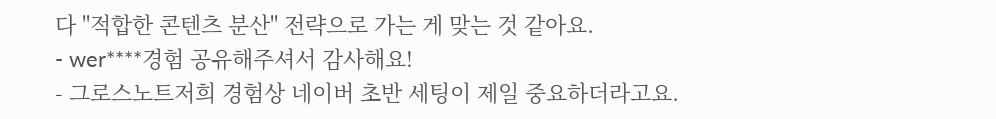다 "적합한 콘텐츠 분산" 전략으로 가는 게 맞는 것 같아요.
- wer****경험 공유해주셔서 감사해요!
- 그로스노트저희 경험상 네이버 초반 세팅이 제일 중요하더라고요.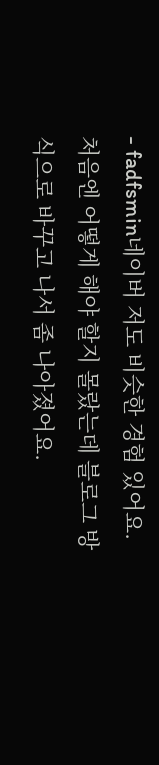- fadfsmin네이버 저도 비슷한 경험 있어요. 처음엔 어떻게 해야 할지 몰랐는데 블로그 방식으로 바꾸고 나서 좀 나아졌어요.